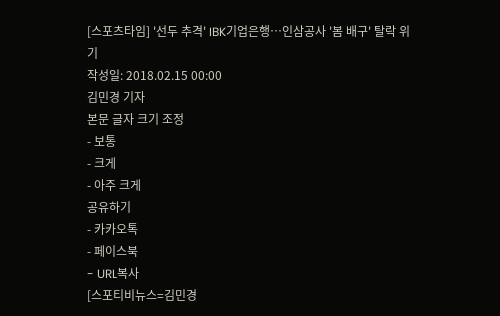[스포츠타임] '선두 추격' IBK기업은행…인삼공사 '봄 배구' 탈락 위기
작성일: 2018.02.15 00:00
김민경 기자
본문 글자 크기 조정
- 보통
- 크게
- 아주 크게
공유하기
- 카카오톡
- 페이스북
- URL복사
[스포티비뉴스=김민경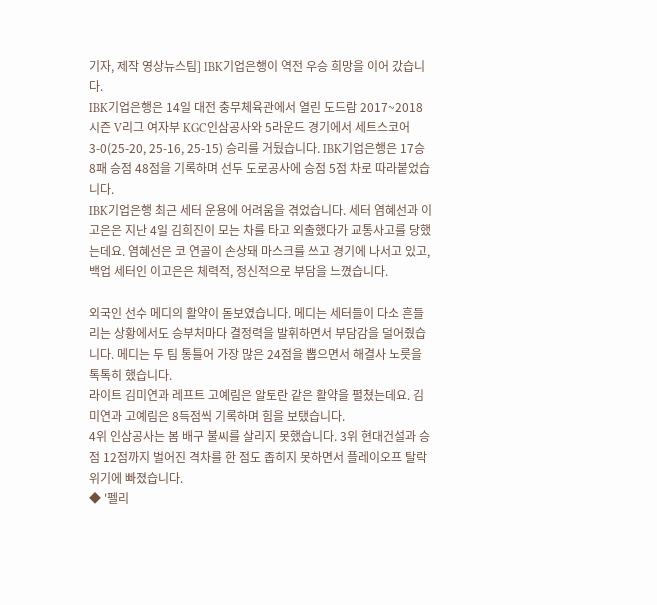기자, 제작 영상뉴스팀] IBK기업은행이 역전 우승 희망을 이어 갔습니다.
IBK기업은행은 14일 대전 충무체육관에서 열린 도드람 2017~2018시즌 V리그 여자부 KGC인삼공사와 5라운드 경기에서 세트스코어 3-0(25-20, 25-16, 25-15) 승리를 거뒀습니다. IBK기업은행은 17승 8패 승점 48점을 기록하며 선두 도로공사에 승점 5점 차로 따라붙었습니다.
IBK기업은행 최근 세터 운용에 어려움을 겪었습니다. 세터 염혜선과 이고은은 지난 4일 김희진이 모는 차를 타고 외출했다가 교통사고를 당했는데요. 염혜선은 코 연골이 손상돼 마스크를 쓰고 경기에 나서고 있고, 백업 세터인 이고은은 체력적, 정신적으로 부담을 느꼈습니다.

외국인 선수 메디의 활약이 돋보였습니다. 메디는 세터들이 다소 흔들리는 상황에서도 승부처마다 결정력을 발휘하면서 부담감을 덜어줬습니다. 메디는 두 팀 통틀어 가장 많은 24점을 뽑으면서 해결사 노릇을 톡톡히 했습니다.
라이트 김미연과 레프트 고예림은 알토란 같은 활약을 펼쳤는데요. 김미연과 고예림은 8득점씩 기록하며 힘을 보탰습니다.
4위 인삼공사는 봄 배구 불씨를 살리지 못했습니다. 3위 현대건설과 승점 12점까지 벌어진 격차를 한 점도 좁히지 못하면서 플레이오프 탈락 위기에 빠졌습니다.
◆ '펠리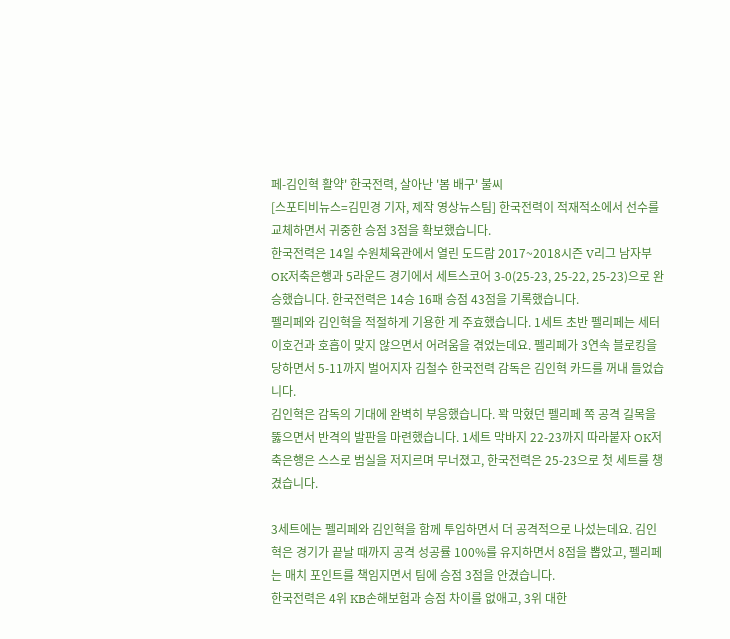페-김인혁 활약' 한국전력, 살아난 '봄 배구' 불씨
[스포티비뉴스=김민경 기자, 제작 영상뉴스팀] 한국전력이 적재적소에서 선수를 교체하면서 귀중한 승점 3점을 확보했습니다.
한국전력은 14일 수원체육관에서 열린 도드람 2017~2018시즌 V리그 남자부 OK저축은행과 5라운드 경기에서 세트스코어 3-0(25-23, 25-22, 25-23)으로 완승했습니다. 한국전력은 14승 16패 승점 43점을 기록했습니다.
펠리페와 김인혁을 적절하게 기용한 게 주효했습니다. 1세트 초반 펠리페는 세터 이호건과 호흡이 맞지 않으면서 어려움을 겪었는데요. 펠리페가 3연속 블로킹을 당하면서 5-11까지 벌어지자 김철수 한국전력 감독은 김인혁 카드를 꺼내 들었습니다.
김인혁은 감독의 기대에 완벽히 부응했습니다. 꽉 막혔던 펠리페 쪽 공격 길목을 뚫으면서 반격의 발판을 마련했습니다. 1세트 막바지 22-23까지 따라붙자 OK저축은행은 스스로 범실을 저지르며 무너졌고, 한국전력은 25-23으로 첫 세트를 챙겼습니다.

3세트에는 펠리페와 김인혁을 함께 투입하면서 더 공격적으로 나섰는데요. 김인혁은 경기가 끝날 때까지 공격 성공률 100%를 유지하면서 8점을 뽑았고, 펠리페는 매치 포인트를 책임지면서 팀에 승점 3점을 안겼습니다.
한국전력은 4위 KB손해보험과 승점 차이를 없애고, 3위 대한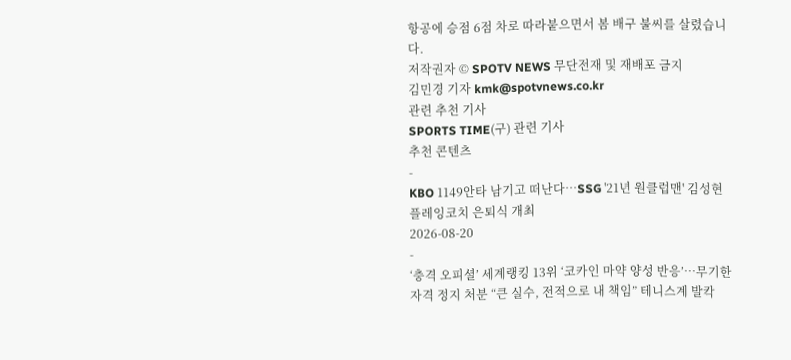항공에 승점 6점 차로 따라붙으면서 봄 배구 불씨를 살렸습니다.
저작권자 © SPOTV NEWS 무단전재 및 재배포 금지
김민경 기자 kmk@spotvnews.co.kr
관련 추천 기사
SPORTS TIME(구) 관련 기사
추천 콘텐츠
-
KBO 1149안타 남기고 떠난다…SSG '21년 원클럽맨' 김성현 플레잉코치 은퇴식 개최
2026-08-20
-
‘충격 오피셜’ 세계랭킹 13위 ‘코카인 마약 양성 반응’…무기한 자격 정지 처분 “큰 실수, 전적으로 내 책임” 테니스계 발칵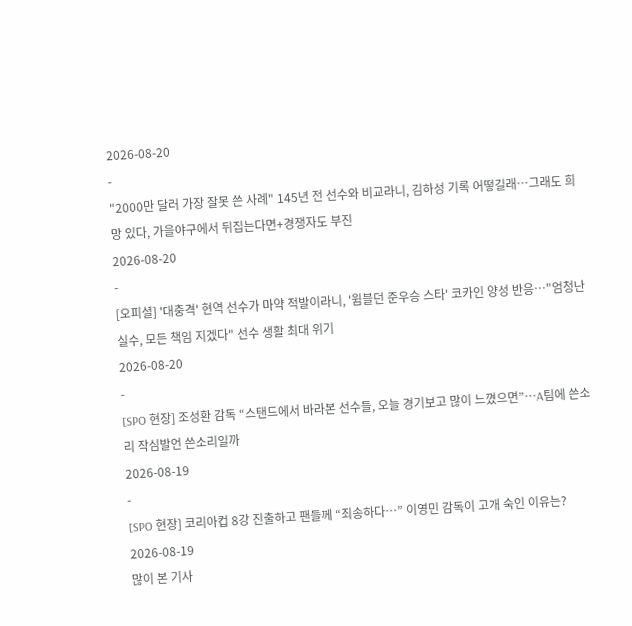2026-08-20
-
"2000만 달러 가장 잘못 쓴 사례" 145년 전 선수와 비교라니, 김하성 기록 어떻길래…그래도 희망 있다, 가을야구에서 뒤집는다면+경쟁자도 부진
2026-08-20
-
[오피셜] '대충격' 현역 선수가 마약 적발이라니, '윔블던 준우승 스타' 코카인 양성 반응…"엄청난 실수, 모든 책임 지겠다" 선수 생활 최대 위기
2026-08-20
-
[SPO 현장] 조성환 감독 “스탠드에서 바라본 선수들, 오늘 경기보고 많이 느꼈으면”…A팀에 쓴소리 작심발언 쓴소리일까
2026-08-19
-
[SPO 현장] 코리아컵 8강 진출하고 팬들께 “죄송하다…” 이영민 감독이 고개 숙인 이유는?
2026-08-19
많이 본 기사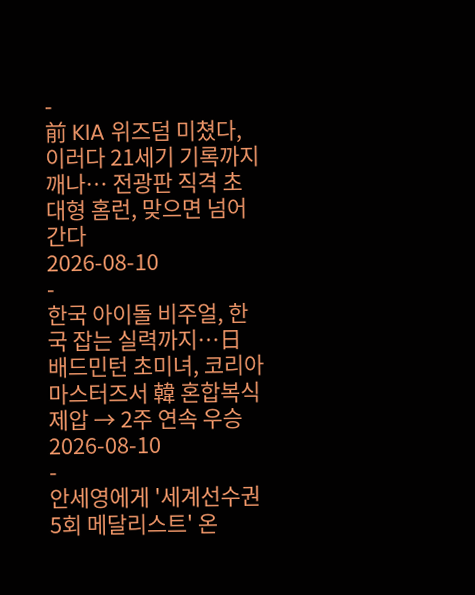-
前 KIA 위즈덤 미쳤다, 이러다 21세기 기록까지 깨나… 전광판 직격 초대형 홈런, 맞으면 넘어간다
2026-08-10
-
한국 아이돌 비주얼, 한국 잡는 실력까지…日 배드민턴 초미녀, 코리아마스터즈서 韓 혼합복식 제압 → 2주 연속 우승
2026-08-10
-
안세영에게 '세계선수권 5회 메달리스트' 온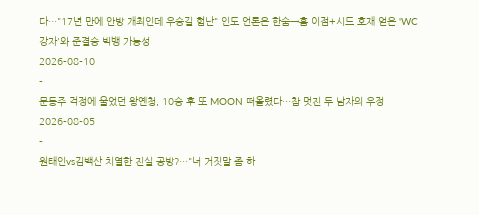다…"17년 만에 안방 개최인데 우승길 험난" 인도 언론은 한숨→홈 이점+시드 호재 얻은 'WC 강자'와 준결승 빅뱅 가능성
2026-08-10
-
문동주 걱정에 울었던 왕옌청, 10승 후 또 MOON 떠올렸다…참 멋진 두 남자의 우정
2026-08-05
-
원태인vs김백산 치열한 진실 공방?…"너 거짓말 좀 하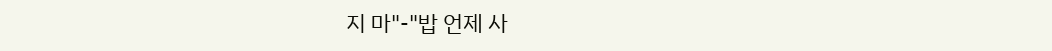지 마"-"밥 언제 사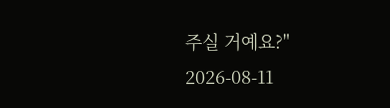주실 거예요?"
2026-08-11